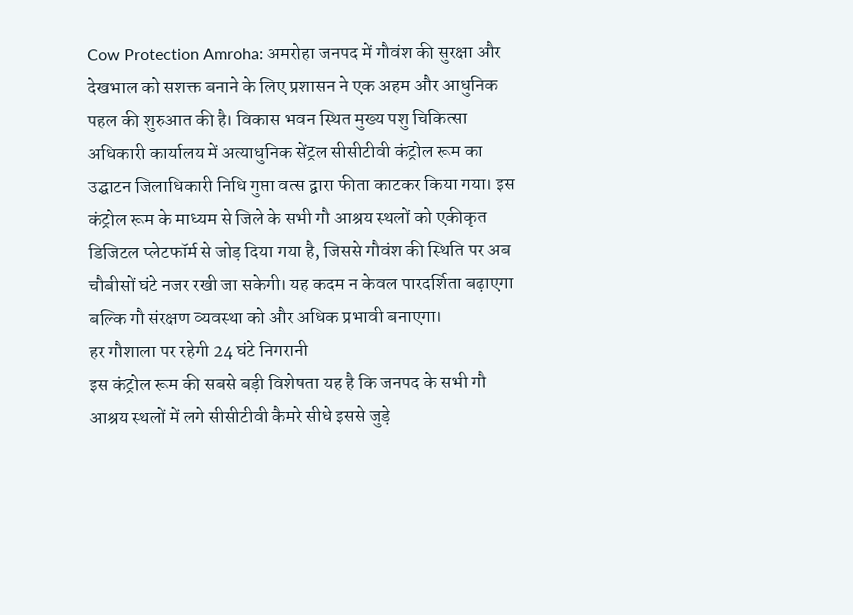Cow Protection Amroha: अमरोहा जनपद में गौवंश की सुरक्षा और देखभाल को सशक्त बनाने के लिए प्रशासन ने एक अहम और आधुनिक पहल की शुरुआत की है। विकास भवन स्थित मुख्य पशु चिकित्सा अधिकारी कार्यालय में अत्याधुनिक सेंट्रल सीसीटीवी कंट्रोल रूम का उद्घाटन जिलाधिकारी निधि गुप्ता वत्स द्वारा फीता काटकर किया गया। इस कंट्रोल रूम के माध्यम से जिले के सभी गौ आश्रय स्थलों को एकीकृत डिजिटल प्लेटफॉर्म से जोड़ दिया गया है, जिससे गौवंश की स्थिति पर अब चौबीसों घंटे नजर रखी जा सकेगी। यह कदम न केवल पारदर्शिता बढ़ाएगा बल्कि गौ संरक्षण व्यवस्था को और अधिक प्रभावी बनाएगा।
हर गौशाला पर रहेगी 24 घंटे निगरानी
इस कंट्रोल रूम की सबसे बड़ी विशेषता यह है कि जनपद के सभी गौ आश्रय स्थलों में लगे सीसीटीवी कैमरे सीधे इससे जुड़े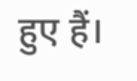हुए हैं।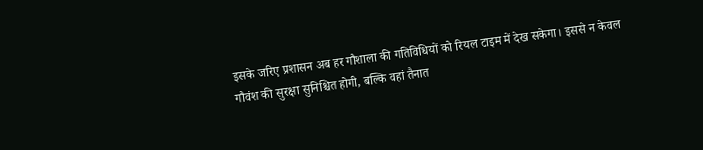इसके जरिए प्रशासन अब हर गौशाला की गतिविधियों को रियल टाइम में देख सकेगा। इससे न केवल गौवंश की सुरक्षा सुनिश्चित होगी, बल्कि वहां तैनात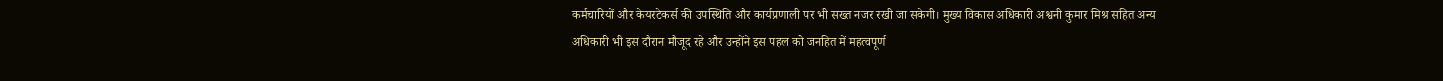कर्मचारियों और केयरटेकर्स की उपस्थिति और कार्यप्रणाली पर भी सख्त नजर रखी जा सकेगी। मुख्य विकास अधिकारी अश्वनी कुमार मिश्र सहित अन्य अधिकारी भी इस दौरान मौजूद रहे और उन्होंने इस पहल को जनहित में महत्वपूर्ण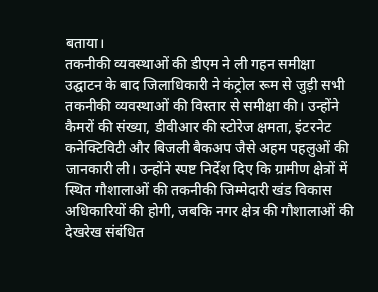बताया।
तकनीकी व्यवस्थाओं की डीएम ने ली गहन समीक्षा
उद्घाटन के बाद जिलाधिकारी ने कंट्रोल रूम से जुड़ी सभी तकनीकी व्यवस्थाओं की विस्तार से समीक्षा की। उन्होंने कैमरों की संख्या, डीवीआर की स्टोरेज क्षमता, इंटरनेट कनेक्टिविटी और बिजली बैकअप जैसे अहम पहलुओं की जानकारी ली। उन्होंने स्पष्ट निर्देश दिए कि ग्रामीण क्षेत्रों में स्थित गौशालाओं की तकनीकी जिम्मेदारी खंड विकास अधिकारियों की होगी, जबकि नगर क्षेत्र की गौशालाओं की देखरेख संबंधित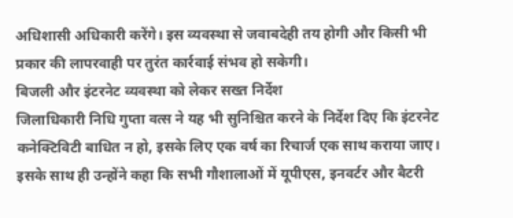अधिशासी अधिकारी करेंगे। इस व्यवस्था से जवाबदेही तय होगी और किसी भी प्रकार की लापरवाही पर तुरंत कार्रवाई संभव हो सकेगी।
बिजली और इंटरनेट व्यवस्था को लेकर सख्त निर्देश
जिलाधिकारी निधि गुप्ता वत्स ने यह भी सुनिश्चित करने के निर्देश दिए कि इंटरनेट कनेक्टिविटी बाधित न हो, इसके लिए एक वर्ष का रिचार्ज एक साथ कराया जाए। इसके साथ ही उन्होंने कहा कि सभी गौशालाओं में यूपीएस, इनवर्टर और बैटरी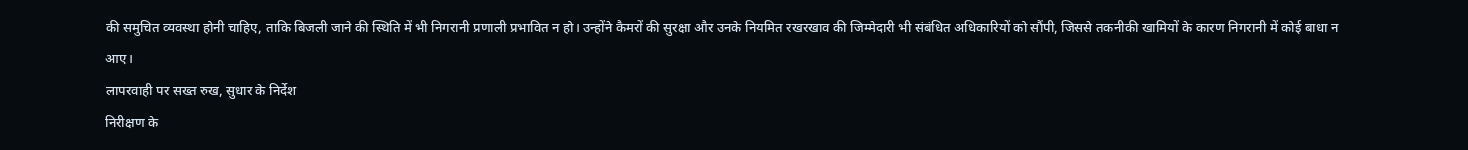की समुचित व्यवस्था होनी चाहिए, ताकि बिजली जाने की स्थिति में भी निगरानी प्रणाली प्रभावित न हो। उन्होंने कैमरों की सुरक्षा और उनके नियमित रखरखाव की जिम्मेदारी भी संबंधित अधिकारियों को सौंपी, जिससे तकनीकी खामियों के कारण निगरानी में कोई बाधा न आए।
लापरवाही पर सख्त रुख, सुधार के निर्देश
निरीक्षण के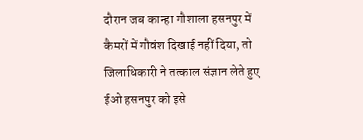दौरान जब कान्हा गौशाला हसनपुर में कैमरों में गौवंश दिखाई नहीं दिया, तो जिलाधिकारी ने तत्काल संज्ञान लेते हुए ईओ हसनपुर को इसे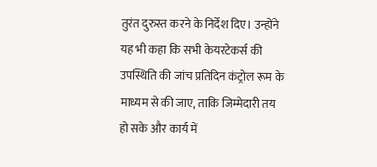तुरंत दुरुस्त करने के निर्देश दिए। उन्होंने यह भी कहा कि सभी केयरटेकर्स की उपस्थिति की जांच प्रतिदिन कंट्रोल रूम के माध्यम से की जाए, ताकि जिम्मेदारी तय हो सके और कार्य में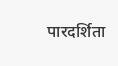पारदर्शिता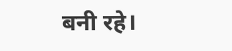बनी रहे।